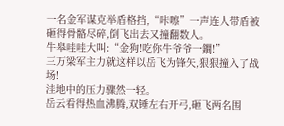一名金军谋克举盾格挡,“咔嚓”一声连人带盾被砸得骨骼尽碎,倒飞出去又撞翻数人。
牛皋哇哇大叫:“金狗!吃你牛爷爷一鐧!”
三万梁军主力就这样以岳飞为锋矢,狠狠撞入了战场!
洼地中的压力骤然一轻。
岳云看得热血沸腾,双锤左右开弓,砸飞两名围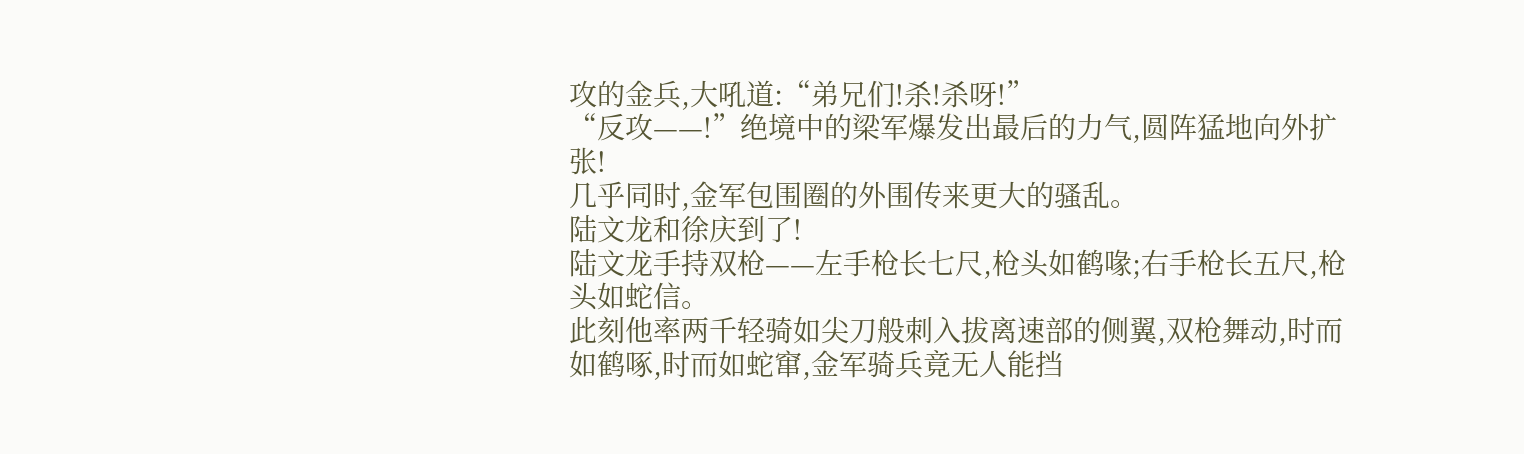攻的金兵,大吼道:“弟兄们!杀!杀呀!”
“反攻——!”绝境中的梁军爆发出最后的力气,圆阵猛地向外扩张!
几乎同时,金军包围圈的外围传来更大的骚乱。
陆文龙和徐庆到了!
陆文龙手持双枪——左手枪长七尺,枪头如鹤喙;右手枪长五尺,枪头如蛇信。
此刻他率两千轻骑如尖刀般刺入拔离速部的侧翼,双枪舞动,时而如鹤啄,时而如蛇窜,金军骑兵竟无人能挡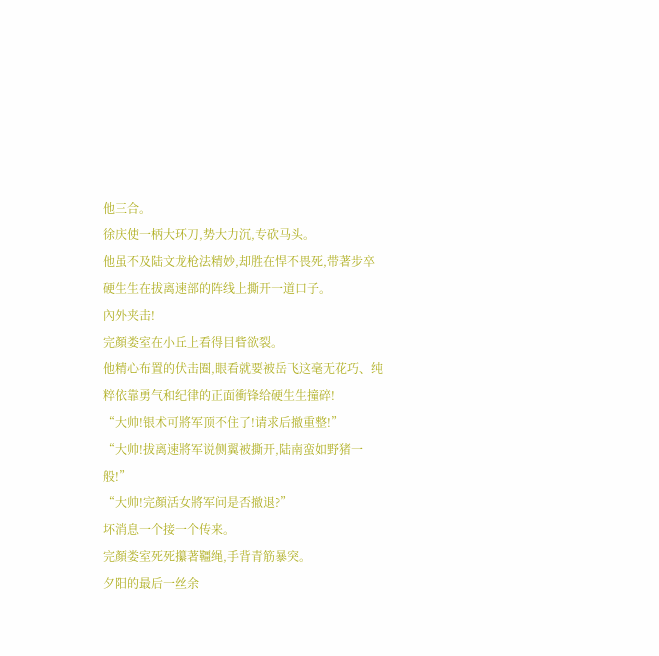他三合。
徐庆使一柄大环刀,势大力沉,专砍马头。
他虽不及陆文龙枪法精妙,却胜在悍不畏死,带著步卒硬生生在拔离速部的阵线上撕开一道口子。
內外夹击!
完顏娄室在小丘上看得目眥欲裂。
他精心布置的伏击圈,眼看就要被岳飞这毫无花巧、纯粹依靠勇气和纪律的正面衝锋给硬生生撞碎!
“大帅!银术可將军顶不住了!请求后撤重整!”
“大帅!拔离速將军说侧翼被撕开,陆南蛮如野猪一般!”
“大帅!完顏活女將军问是否撤退?”
坏消息一个接一个传来。
完顏娄室死死攥著韁绳,手背青筋暴突。
夕阳的最后一丝余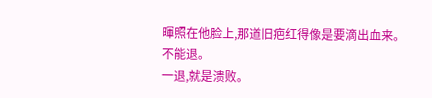暉照在他脸上,那道旧疤红得像是要滴出血来。
不能退。
一退,就是溃败。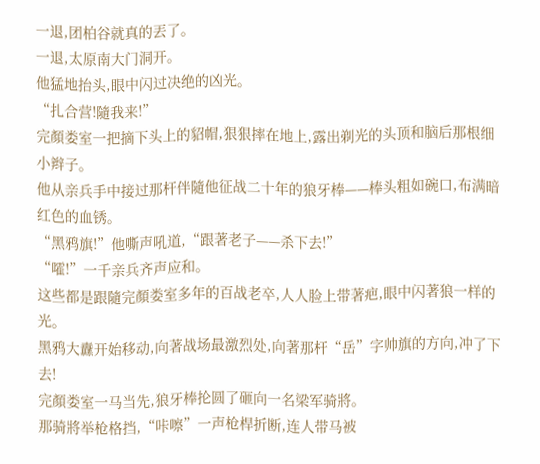一退,团柏谷就真的丟了。
一退,太原南大门洞开。
他猛地抬头,眼中闪过决绝的凶光。
“扎合营!隨我来!”
完顏娄室一把摘下头上的貂帽,狠狠摔在地上,露出剃光的头顶和脑后那根细小辫子。
他从亲兵手中接过那杆伴隨他征战二十年的狼牙棒——棒头粗如碗口,布满暗红色的血锈。
“黑鸦旗!”他嘶声吼道,“跟著老子——杀下去!”
“嚯!”一千亲兵齐声应和。
这些都是跟隨完顏娄室多年的百战老卒,人人脸上带著疤,眼中闪著狼一样的光。
黑鸦大纛开始移动,向著战场最激烈处,向著那杆“岳”字帅旗的方向,冲了下去!
完顏娄室一马当先,狼牙棒抡圆了砸向一名梁军骑將。
那骑將举枪格挡,“咔嚓”一声枪桿折断,连人带马被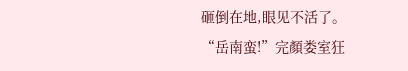砸倒在地,眼见不活了。
“岳南蛮!”完顏娄室狂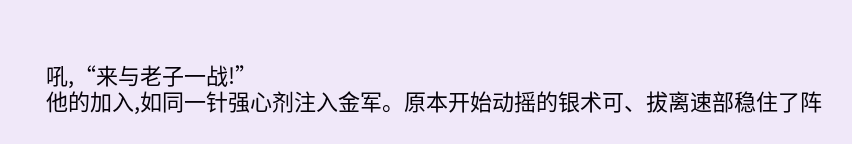吼,“来与老子一战!”
他的加入,如同一针强心剂注入金军。原本开始动摇的银术可、拔离速部稳住了阵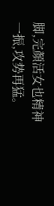脚,完顏活女也精神一振,攻势再猛。